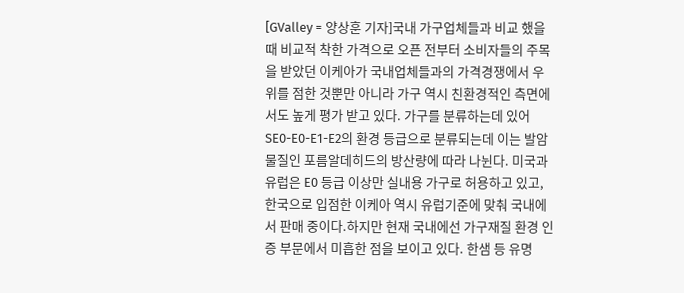[GValley = 양상훈 기자]국내 가구업체들과 비교 했을 때 비교적 착한 가격으로 오픈 전부터 소비자들의 주목을 받았던 이케아가 국내업체들과의 가격경쟁에서 우위를 점한 것뿐만 아니라 가구 역시 친환경적인 측면에서도 높게 평가 받고 있다. 가구를 분류하는데 있어 SE0-E0-E1-E2의 환경 등급으로 분류되는데 이는 발암물질인 포름알데히드의 방산량에 따라 나뉜다. 미국과 유럽은 E0 등급 이상만 실내용 가구로 허용하고 있고, 한국으로 입점한 이케아 역시 유럽기준에 맞춰 국내에서 판매 중이다.하지만 현재 국내에선 가구재질 환경 인증 부문에서 미흡한 점을 보이고 있다. 한샘 등 유명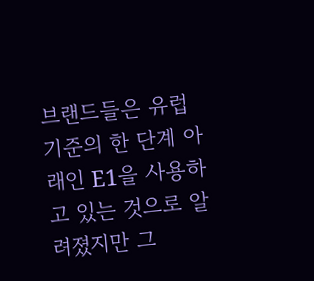브랜드들은 유럽기준의 한 단계 아래인 E1을 사용하고 있는 것으로 알려졌지만 그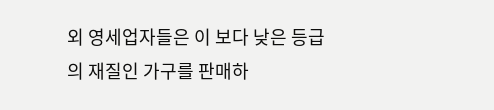외 영세업자들은 이 보다 낮은 등급의 재질인 가구를 판매하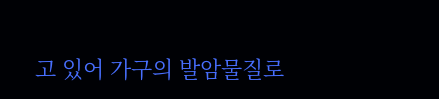고 있어 가구의 발암물질로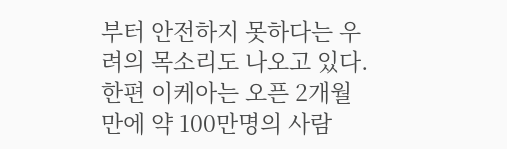부터 안전하지 못하다는 우려의 목소리도 나오고 있다.한편 이케아는 오픈 2개월만에 약 100만명의 사람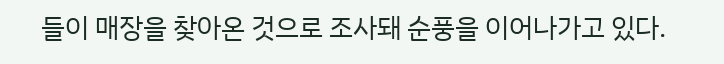들이 매장을 찾아온 것으로 조사돼 순풍을 이어나가고 있다.